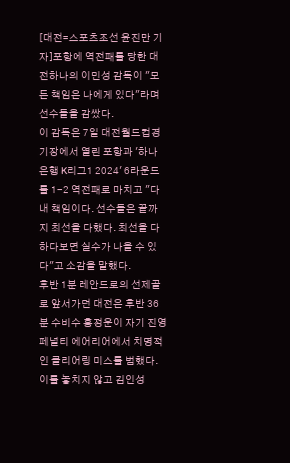[대전=스포츠조선 윤진만 기자]포항에 역전패를 당한 대전하나의 이민성 감독이 "모든 책임은 나에게 있다"라며 선수들을 감쌌다.
이 감독은 7일 대전월드컵경기장에서 열린 포항과 '하나은행 K리그1 2024' 6라운드를 1-2 역전패로 마치고 "다 내 책임이다. 선수들은 끝까지 최선을 다했다. 최선을 다하다보면 실수가 나올 수 있다"고 소감을 말했다.
후반 1분 레안드로의 선제골로 앞서가던 대전은 후반 36분 수비수 홍정운이 자기 진영 페널티 에어리어에서 치명적인 클리어링 미스를 범했다. 이를 놓치지 않고 김인성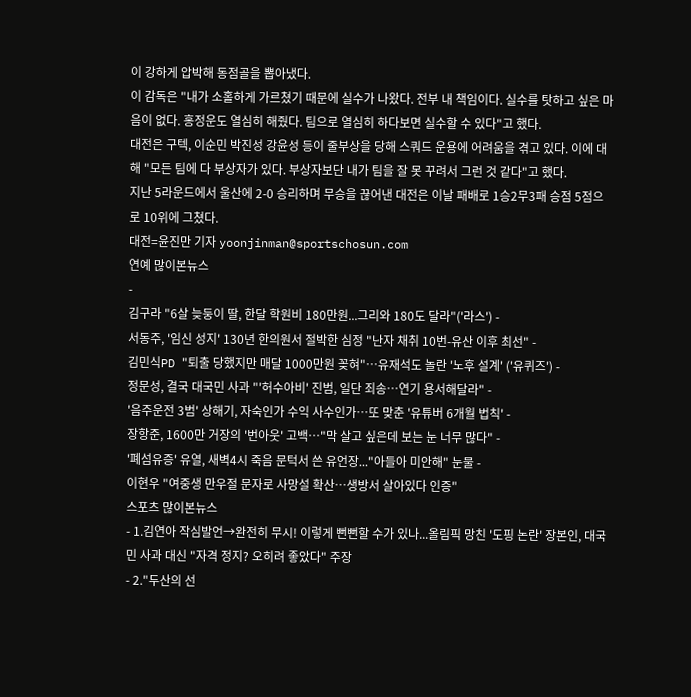이 강하게 압박해 동점골을 뽑아냈다.
이 감독은 "내가 소홀하게 가르쳤기 때문에 실수가 나왔다. 전부 내 책임이다. 실수를 탓하고 싶은 마음이 없다. 홍정운도 열심히 해줬다. 팀으로 열심히 하다보면 실수할 수 있다"고 했다.
대전은 구텍, 이순민 박진성 강윤성 등이 줄부상을 당해 스쿼드 운용에 어려움을 겪고 있다. 이에 대해 "모든 팀에 다 부상자가 있다. 부상자보단 내가 팀을 잘 못 꾸려서 그런 것 같다"고 했다.
지난 5라운드에서 울산에 2-0 승리하며 무승을 끊어낸 대전은 이날 패배로 1승2무3패 승점 5점으로 10위에 그쳤다.
대전=윤진만 기자 yoonjinman@sportschosun.com
연예 많이본뉴스
-
김구라 "6살 늦둥이 딸, 한달 학원비 180만원...그리와 180도 달라"('라스') -
서동주, '임신 성지' 130년 한의원서 절박한 심정 "난자 채취 10번-유산 이후 최선" -
김민식PD "퇴출 당했지만 매달 1000만원 꽂혀"…유재석도 놀란 '노후 설계' ('유퀴즈') -
정문성, 결국 대국민 사과 "'허수아비' 진범, 일단 죄송…연기 용서해달라" -
'음주운전 3범' 상해기, 자숙인가 수익 사수인가…또 맞춘 '유튜버 6개월 법칙' -
장항준, 1600만 거장의 '번아웃' 고백…"막 살고 싶은데 보는 눈 너무 많다" -
'폐섬유증' 유열, 새벽4시 죽음 문턱서 쓴 유언장..."아들아 미안해" 눈물 -
이현우 "여중생 만우절 문자로 사망설 확산…생방서 살아있다 인증"
스포츠 많이본뉴스
- 1.김연아 작심발언→완전히 무시! 이렇게 뻔뻔할 수가 있나...올림픽 망친 '도핑 논란' 장본인, 대국민 사과 대신 "자격 정지? 오히려 좋았다" 주장
- 2."두산의 선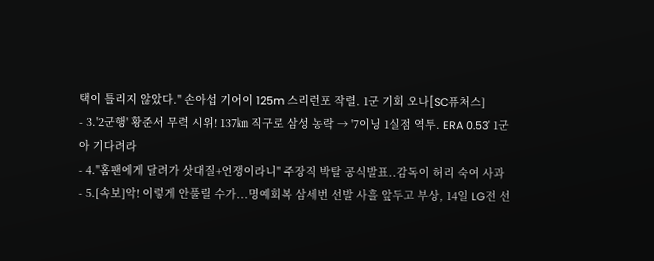택이 틀리지 않았다." 손아섭 기어이 125m 스리런포 작렬. 1군 기회 오나[SC퓨처스]
- 3.'2군행' 황준서 무력 시위! 137㎞ 직구로 삼성 농락 → '7이닝 1실점 역투. ERA 0.53' 1군아 기다려라
- 4."홈팬에게 달려가 삿대질+언쟁이라니" 주장직 박탈 공식발표..감독이 허리 숙여 사과
- 5.[속보]악! 이렇게 안풀릴 수가...명예회복 삼세번 선발 사흘 앞두고 부상, 14일 LG전 선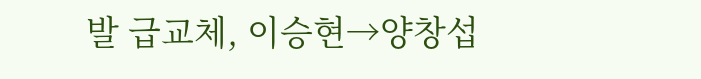발 급교체, 이승현→양창섭